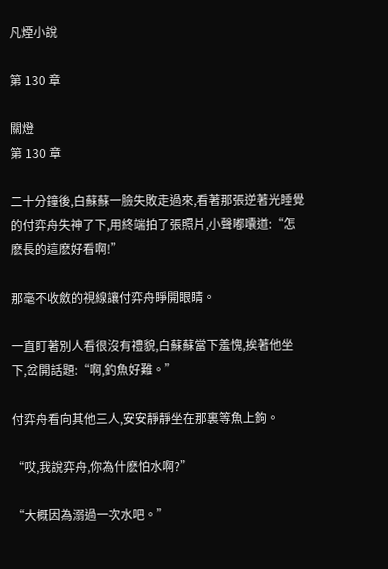凡煙小說

第 130 章

關燈
第 130 章

二十分鐘後,白蘇蘇一臉失敗走過來,看著那張逆著光睡覺的付弈舟失神了下,用終端拍了張照片,小聲嘟囔道:“怎麽長的這麽好看啊!”

那毫不收斂的視線讓付弈舟睜開眼睛。

一直盯著別人看很沒有禮貌,白蘇蘇當下羞愧,挨著他坐下,岔開話題:“啊,釣魚好難。”

付弈舟看向其他三人,安安靜靜坐在那裏等魚上鉤。

“哎,我說弈舟,你為什麽怕水啊?”

“大概因為溺過一次水吧。”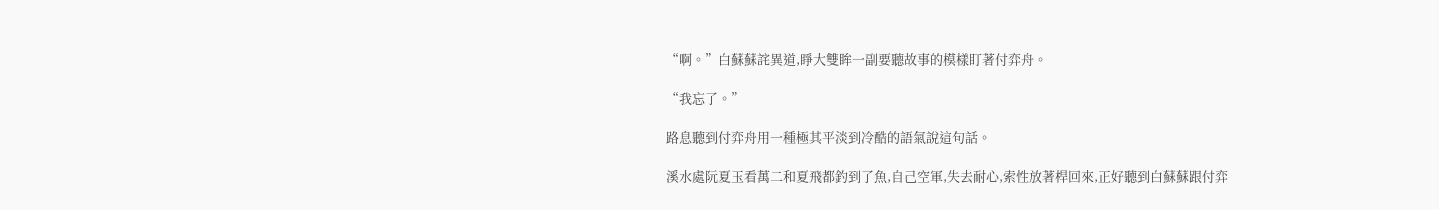“啊。”白蘇蘇詫異道,睜大雙眸一副要聽故事的模樣盯著付弈舟。

“我忘了。”

路息聽到付弈舟用一種極其平淡到冷酷的語氣說這句話。

溪水處阮夏玉看萬二和夏飛都釣到了魚,自己空軍,失去耐心,索性放著桿回來,正好聽到白蘇蘇跟付弈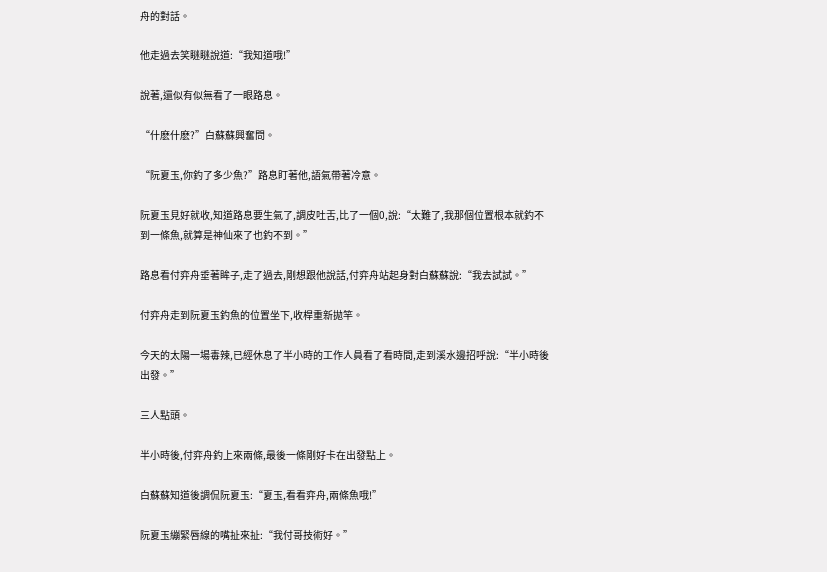舟的對話。

他走過去笑瞇瞇說道:“我知道哦!”

說著,還似有似無看了一眼路息。

“什麽什麽?”白蘇蘇興奮問。

“阮夏玉,你釣了多少魚?”路息盯著他,語氣帶著冷意。

阮夏玉見好就收,知道路息要生氣了,調皮吐舌,比了一個0,說:“太難了,我那個位置根本就釣不到一條魚,就算是神仙來了也釣不到。”

路息看付弈舟垂著眸子,走了過去,剛想跟他說話,付弈舟站起身對白蘇蘇說:“我去試試。”

付弈舟走到阮夏玉釣魚的位置坐下,收桿重新拋竿。

今天的太陽一場毒辣,已經休息了半小時的工作人員看了看時間,走到溪水邊招呼說:“半小時後出發。”

三人點頭。

半小時後,付弈舟釣上來兩條,最後一條剛好卡在出發點上。

白蘇蘇知道後調侃阮夏玉:“夏玉,看看弈舟,兩條魚哦!”

阮夏玉繃緊唇線的嘴扯來扯:“我付哥技術好。”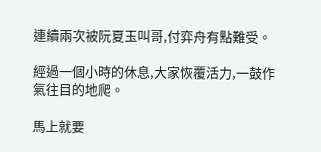連續兩次被阮夏玉叫哥,付弈舟有點難受。

經過一個小時的休息,大家恢覆活力,一鼓作氣往目的地爬。

馬上就要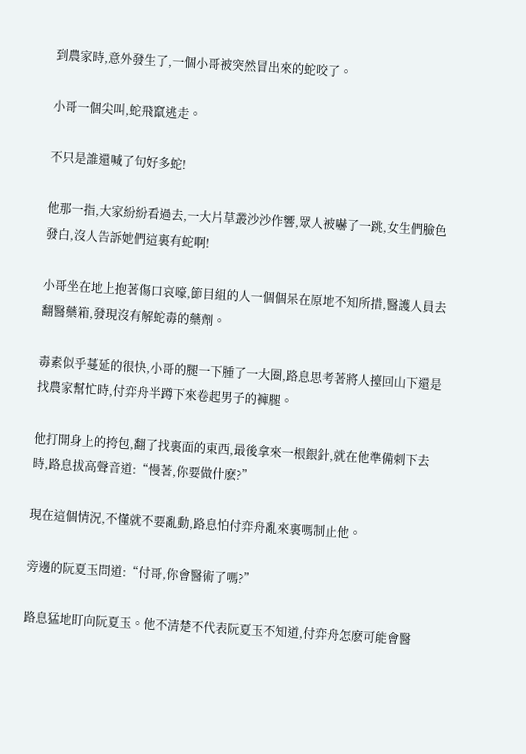到農家時,意外發生了,一個小哥被突然冒出來的蛇咬了。

小哥一個尖叫,蛇飛竄逃走。

不只是誰還喊了句好多蛇!

他那一指,大家紛紛看過去,一大片草叢沙沙作響,眾人被嚇了一跳,女生們臉色發白,沒人告訴她們這裏有蛇啊!

小哥坐在地上抱著傷口哀嚎,節目組的人一個個呆在原地不知所措,醫護人員去翻醫藥箱,發現沒有解蛇毒的藥劑。

毒素似乎蔓延的很快,小哥的腿一下腫了一大圈,路息思考著將人擡回山下還是找農家幫忙時,付弈舟半蹲下來卷起男子的褲腿。

他打開身上的挎包,翻了找裏面的東西,最後拿來一根銀針,就在他準備刺下去時,路息拔高聲音道:“慢著,你要做什麽?”

現在這個情況,不懂就不要亂動,路息怕付弈舟亂來裏嗎制止他。

旁邊的阮夏玉問道:“付哥,你會醫術了嗎?”

路息猛地盯向阮夏玉。他不清楚不代表阮夏玉不知道,付弈舟怎麽可能會醫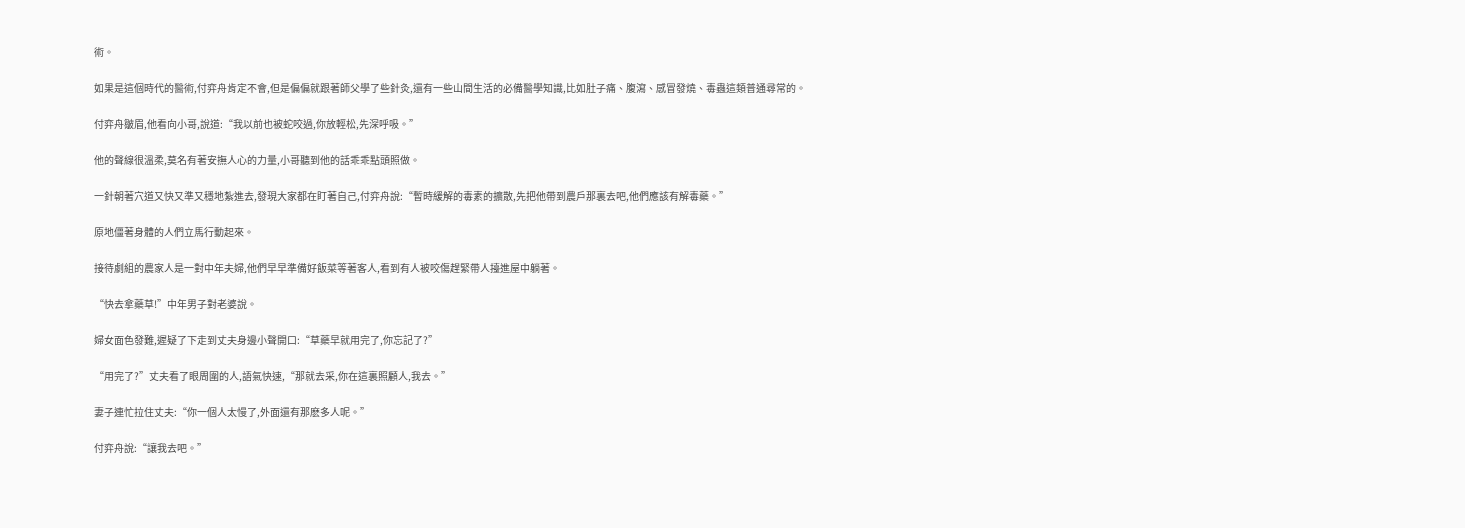術。

如果是這個時代的醫術,付弈舟肯定不會,但是偏偏就跟著師父學了些針灸,還有一些山間生活的必備醫學知識,比如肚子痛、腹瀉、感冒發燒、毒蟲這類普通尋常的。

付弈舟皺眉,他看向小哥,說道:“我以前也被蛇咬過,你放輕松,先深呼吸。”

他的聲線很溫柔,莫名有著安撫人心的力量,小哥聽到他的話乖乖點頭照做。

一針朝著穴道又快又準又穩地紮進去,發現大家都在盯著自己,付弈舟說:“暫時緩解的毒素的擴散,先把他帶到農戶那裏去吧,他們應該有解毒藥。”

原地僵著身體的人們立馬行動起來。

接待劇組的農家人是一對中年夫婦,他們早早準備好飯菜等著客人,看到有人被咬傷趕緊帶人擡進屋中躺著。

“快去拿藥草!”中年男子對老婆說。

婦女面色發難,遲疑了下走到丈夫身邊小聲開口:“草藥早就用完了,你忘記了?”

“用完了?”丈夫看了眼周圍的人,語氣快速,“那就去采,你在這裏照顧人,我去。”

妻子連忙拉住丈夫:“你一個人太慢了,外面還有那麽多人呢。”

付弈舟說:“讓我去吧。”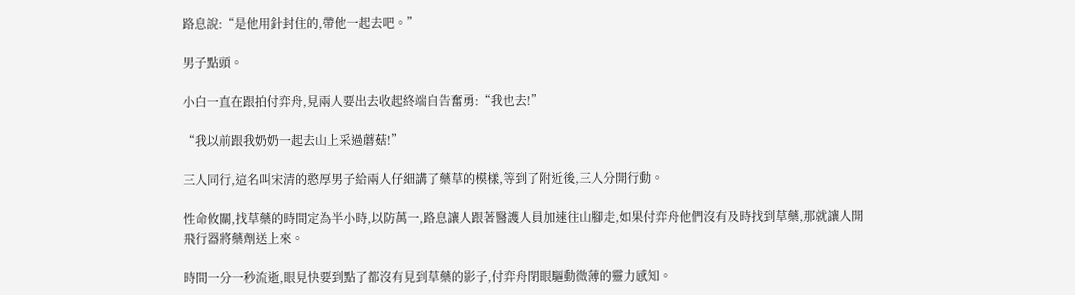路息說:“是他用針封住的,帶他一起去吧。”

男子點頭。

小白一直在跟拍付弈舟,見兩人要出去收起終端自告奮勇:“我也去!”

“我以前跟我奶奶一起去山上采過蘑菇!”

三人同行,這名叫宋清的憨厚男子給兩人仔細講了藥草的模樣,等到了附近後,三人分開行動。

性命攸關,找草藥的時間定為半小時,以防萬一,路息讓人跟著醫護人員加速往山腳走,如果付弈舟他們沒有及時找到草藥,那就讓人開飛行器將藥劑送上來。

時間一分一秒流逝,眼見快要到點了都沒有見到草藥的影子,付弈舟閉眼驅動微薄的靈力感知。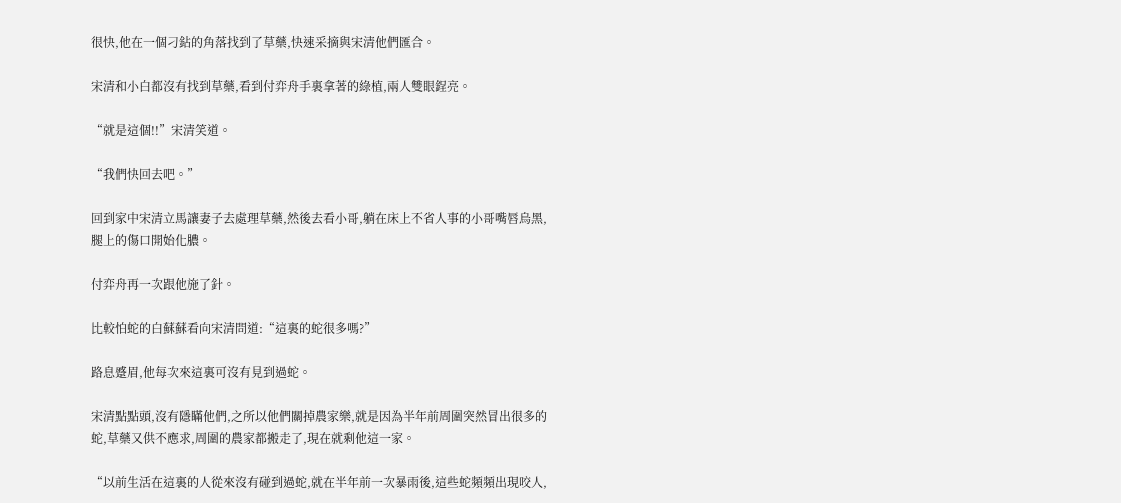很快,他在一個刁鉆的角落找到了草藥,快速采摘與宋清他們匯合。

宋清和小白都沒有找到草藥,看到付弈舟手裏拿著的綠植,兩人雙眼鋥亮。

“就是這個!!”宋清笑道。

“我們快回去吧。”

回到家中宋清立馬讓妻子去處理草藥,然後去看小哥,躺在床上不省人事的小哥嘴唇烏黑,腿上的傷口開始化膿。

付弈舟再一次跟他施了針。

比較怕蛇的白蘇蘇看向宋清問道:“這裏的蛇很多嗎?”

路息蹙眉,他每次來這裏可沒有見到過蛇。

宋清點點頭,沒有隱瞞他們,之所以他們關掉農家樂,就是因為半年前周圍突然冒出很多的蛇,草藥又供不應求,周圍的農家都搬走了,現在就剩他這一家。

“以前生活在這裏的人從來沒有碰到過蛇,就在半年前一次暴雨後,這些蛇頻頻出現咬人,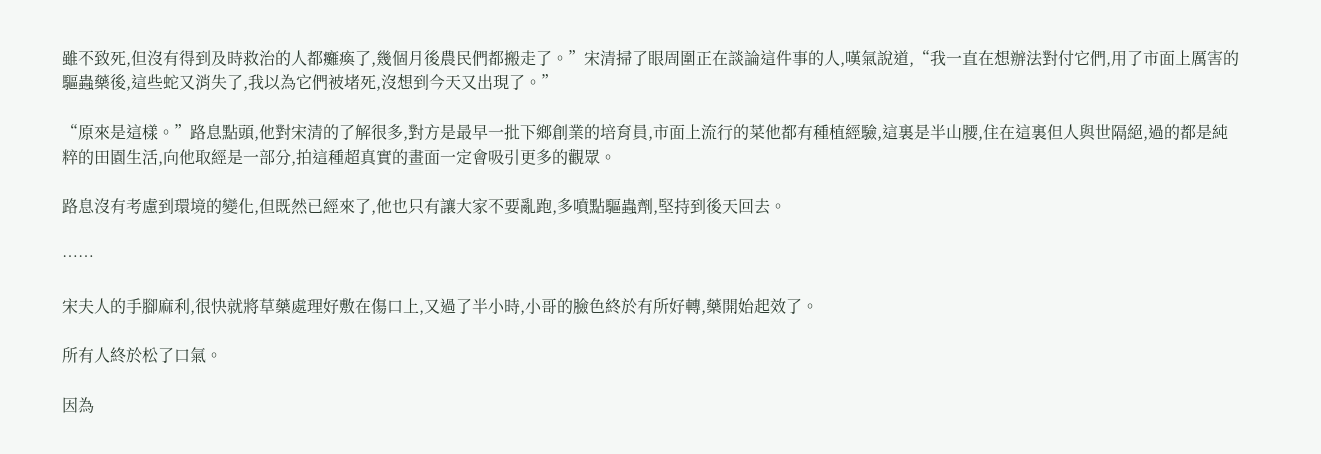雖不致死,但沒有得到及時救治的人都癱瘓了,幾個月後農民們都搬走了。”宋清掃了眼周圍正在談論這件事的人,嘆氣說道,“我一直在想辦法對付它們,用了市面上厲害的驅蟲藥後,這些蛇又消失了,我以為它們被堵死,沒想到今天又出現了。”

“原來是這樣。”路息點頭,他對宋清的了解很多,對方是最早一批下鄉創業的培育員,市面上流行的菜他都有種植經驗,這裏是半山腰,住在這裏但人與世隔絕,過的都是純粹的田園生活,向他取經是一部分,拍這種超真實的畫面一定會吸引更多的觀眾。

路息沒有考慮到環境的變化,但既然已經來了,他也只有讓大家不要亂跑,多噴點驅蟲劑,堅持到後天回去。

……

宋夫人的手腳麻利,很快就將草藥處理好敷在傷口上,又過了半小時,小哥的臉色終於有所好轉,藥開始起效了。

所有人終於松了口氣。

因為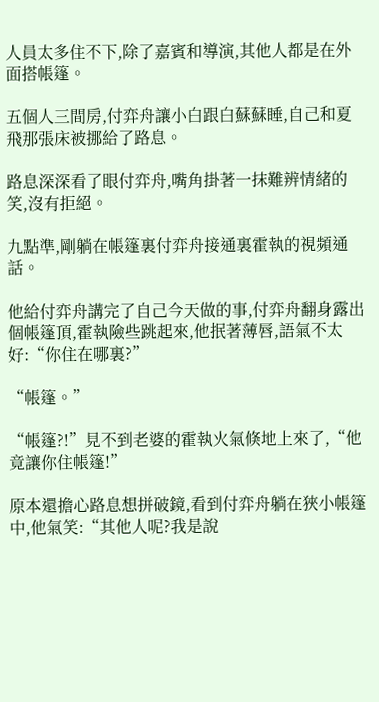人員太多住不下,除了嘉賓和導演,其他人都是在外面搭帳篷。

五個人三間房,付弈舟讓小白跟白蘇蘇睡,自己和夏飛那張床被挪給了路息。

路息深深看了眼付弈舟,嘴角掛著一抹難辨情緒的笑,沒有拒絕。

九點準,剛躺在帳篷裏付弈舟接通裏霍執的視頻通話。

他給付弈舟講完了自己今天做的事,付弈舟翻身露出個帳篷頂,霍執險些跳起來,他抿著薄唇,語氣不太好:“你住在哪裏?”

“帳篷。”

“帳篷?!”見不到老婆的霍執火氣倏地上來了,“他竟讓你住帳篷!”

原本還擔心路息想拼破鏡,看到付弈舟躺在狹小帳篷中,他氣笑:“其他人呢?我是說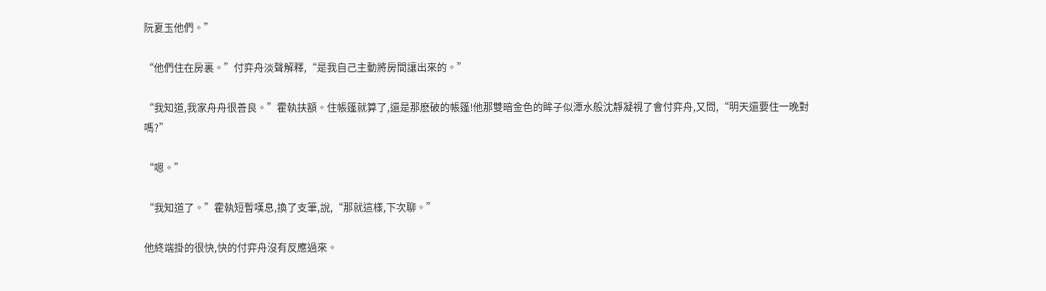阮夏玉他們。”

“他們住在房裏。”付弈舟淡聲解釋,“是我自己主動將房間讓出來的。”

“我知道,我家舟舟很善良。”霍執扶額。住帳篷就算了,還是那麽破的帳篷!他那雙暗金色的眸子似潭水般沈靜凝視了會付弈舟,又問,“明天還要住一晚對嗎?”

“嗯。”

“我知道了。”霍執短暫嘆息,換了支筆,說,“那就這樣,下次聊。”

他終端掛的很快,快的付弈舟沒有反應過來。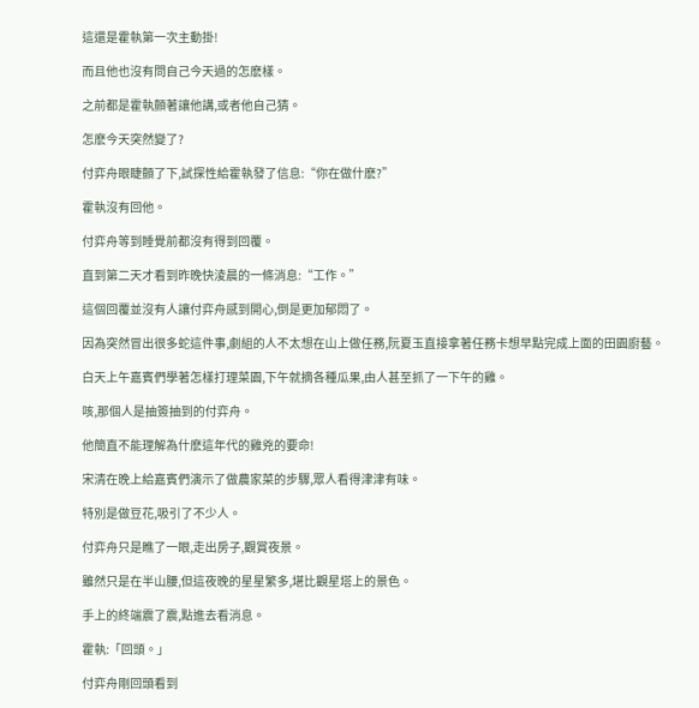這還是霍執第一次主動掛!

而且他也沒有問自己今天過的怎麽樣。

之前都是霍執顫著讓他講,或者他自己猜。

怎麽今天突然變了?

付弈舟眼睫顫了下,試探性給霍執發了信息:“你在做什麽?”

霍執沒有回他。

付弈舟等到睡覺前都沒有得到回覆。

直到第二天才看到昨晚快淩晨的一條消息:“工作。”

這個回覆並沒有人讓付弈舟感到開心,倒是更加郁悶了。

因為突然冒出很多蛇這件事,劇組的人不太想在山上做任務,阮夏玉直接拿著任務卡想早點完成上面的田園廚藝。

白天上午嘉賓們學著怎樣打理菜園,下午就摘各種瓜果,由人甚至抓了一下午的雞。

咳,那個人是抽簽抽到的付弈舟。

他簡直不能理解為什麽這年代的雞兇的要命!

宋清在晚上給嘉賓們演示了做農家菜的步驟,眾人看得津津有味。

特別是做豆花,吸引了不少人。

付弈舟只是瞧了一眼,走出房子,觀賞夜景。

雖然只是在半山腰,但這夜晚的星星繁多,堪比觀星塔上的景色。

手上的終端震了震,點進去看消息。

霍執:「回頭。」

付弈舟剛回頭看到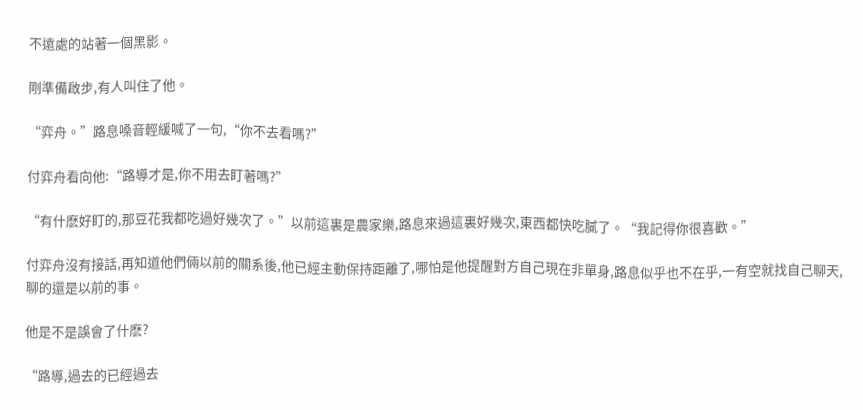不遠處的站著一個黑影。

剛準備啟步,有人叫住了他。

“弈舟。”路息嗓音輕緩喊了一句,“你不去看嗎?”

付弈舟看向他:“路導才是,你不用去盯著嗎?”

“有什麽好盯的,那豆花我都吃過好幾次了。”以前這裏是農家樂,路息來過這裏好幾次,東西都快吃膩了。“我記得你很喜歡。”

付弈舟沒有接話,再知道他們倆以前的關系後,他已經主動保持距離了,哪怕是他提醒對方自己現在非單身,路息似乎也不在乎,一有空就找自己聊天,聊的還是以前的事。

他是不是誤會了什麽?

“路導,過去的已經過去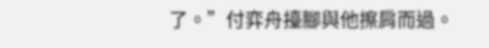了。”付弈舟擡腳與他擦肩而過。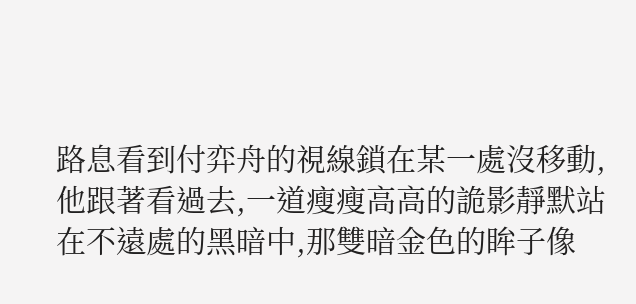路息看到付弈舟的視線鎖在某一處沒移動,他跟著看過去,一道瘦瘦高高的詭影靜默站在不遠處的黑暗中,那雙暗金色的眸子像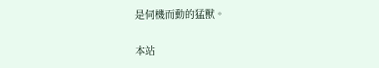是伺機而動的猛獸。

本站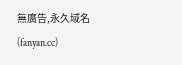無廣告,永久域名(fanyan.cc)